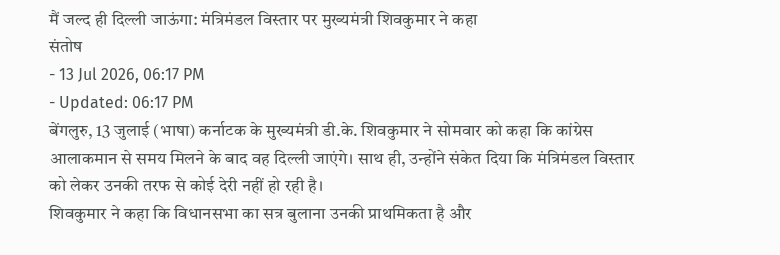मैं जल्द ही दिल्ली जाऊंगा: मंत्रिमंडल विस्तार पर मुख्यमंत्री शिवकुमार ने कहा
संतोष
- 13 Jul 2026, 06:17 PM
- Updated: 06:17 PM
बेंगलुरु, 13 जुलाई (भाषा) कर्नाटक के मुख्यमंत्री डी.के. शिवकुमार ने सोमवार को कहा कि कांग्रेस आलाकमान से समय मिलने के बाद वह दिल्ली जाएंगे। साथ ही, उन्होंने संकेत दिया कि मंत्रिमंडल विस्तार को लेकर उनकी तरफ से कोई देरी नहीं हो रही है।
शिवकुमार ने कहा कि विधानसभा का सत्र बुलाना उनकी प्राथमिकता है और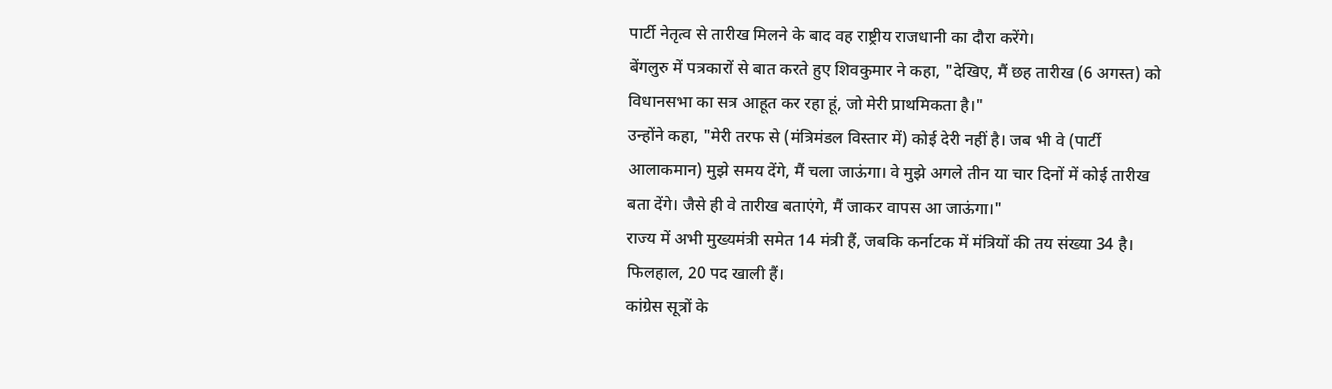पार्टी नेतृत्व से तारीख मिलने के बाद वह राष्ट्रीय राजधानी का दौरा करेंगे।
बेंगलुरु में पत्रकारों से बात करते हुए शिवकुमार ने कहा, "देखिए, मैं छह तारीख (6 अगस्त) को विधानसभा का सत्र आहूत कर रहा हूं, जो मेरी प्राथमिकता है।"
उन्होंने कहा, "मेरी तरफ से (मंत्रिमंडल विस्तार में) कोई देरी नहीं है। जब भी वे (पार्टी आलाकमान) मुझे समय देंगे, मैं चला जाऊंगा। वे मुझे अगले तीन या चार दिनों में कोई तारीख बता देंगे। जैसे ही वे तारीख बताएंगे, मैं जाकर वापस आ जाऊंगा।"
राज्य में अभी मुख्यमंत्री समेत 14 मंत्री हैं, जबकि कर्नाटक में मंत्रियों की तय संख्या 34 है। फिलहाल, 20 पद खाली हैं।
कांग्रेस सूत्रों के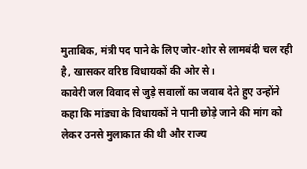मुताबिक, मंत्री पद पाने के लिए जोर-शोर से लामबंदी चल रही है, खासकर वरिष्ठ विधायकों की ओर से।
कावेरी जल विवाद से जुड़े सवालों का जवाब देते हुए उन्होंने कहा कि मांड्या के विधायकों ने पानी छोड़े जाने की मांग को लेकर उनसे मुलाकात की थी और राज्य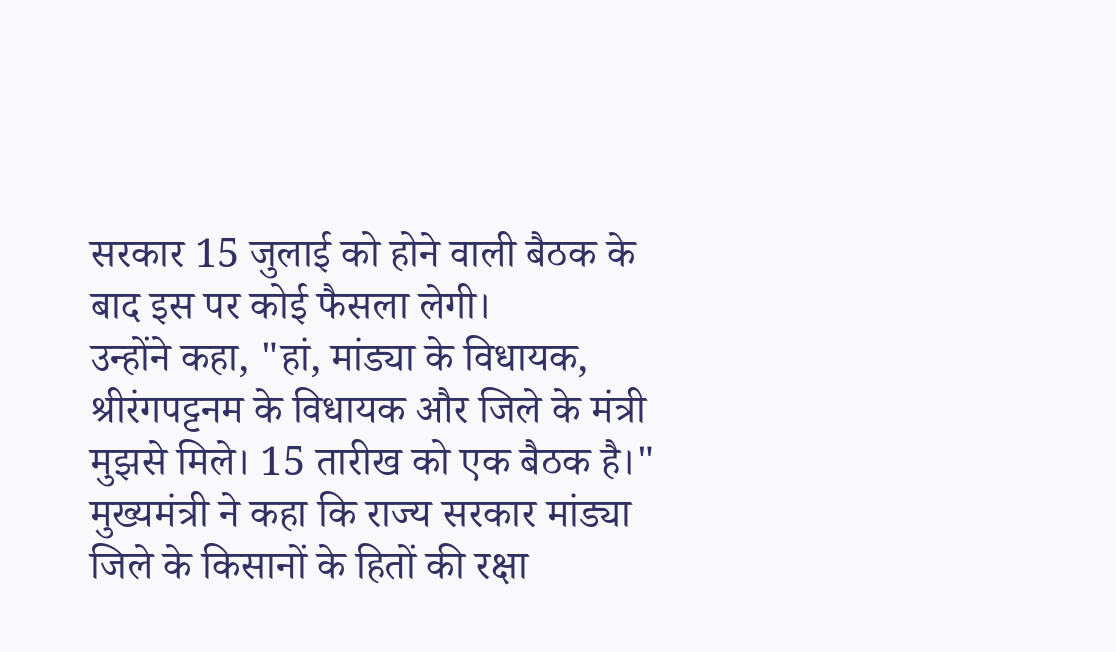सरकार 15 जुलाई को होने वाली बैठक के बाद इस पर कोई फैसला लेगी।
उन्होंने कहा, "हां, मांड्या के विधायक, श्रीरंगपट्टनम के विधायक और जिले के मंत्री मुझसे मिले। 15 तारीख को एक बैठक है।"
मुख्यमंत्री ने कहा कि राज्य सरकार मांड्या जिले के किसानों के हितों की रक्षा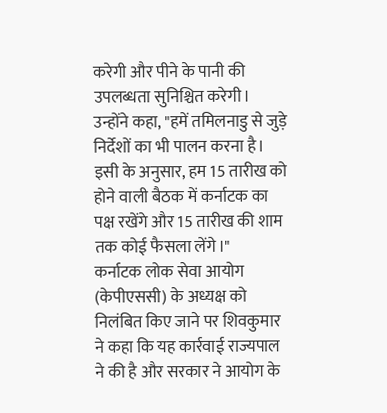करेगी और पीने के पानी की उपलब्धता सुनिश्चित करेगी।
उन्होंने कहा, "हमें तमिलनाडु से जुड़े निर्देशों का भी पालन करना है। इसी के अनुसार, हम 15 तारीख को होने वाली बैठक में कर्नाटक का पक्ष रखेंगे और 15 तारीख की शाम तक कोई फैसला लेंगे।"
कर्नाटक लोक सेवा आयोग (केपीएससी) के अध्यक्ष को निलंबित किए जाने पर शिवकुमार ने कहा कि यह कार्रवाई राज्यपाल ने की है और सरकार ने आयोग के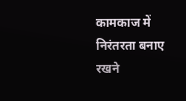कामकाज में निरंतरता बनाए रखने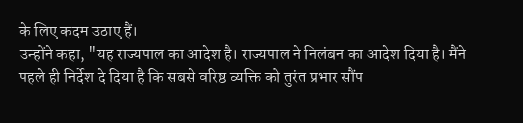के लिए कदम उठाए हैं।
उन्होंने कहा, "यह राज्यपाल का आदेश है। राज्यपाल ने निलंबन का आदेश दिया है। मैंने पहले ही निर्देश दे दिया है कि सबसे वरिष्ठ व्यक्ति को तुरंत प्रभार सौंप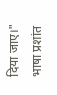दिया जाए।"
भाषा प्रशांत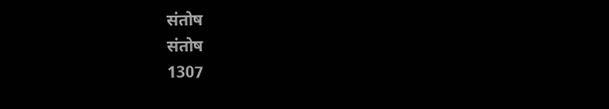संतोष
संतोष
1307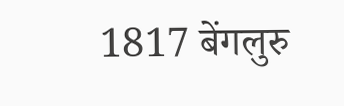1817 बेंगलुरु